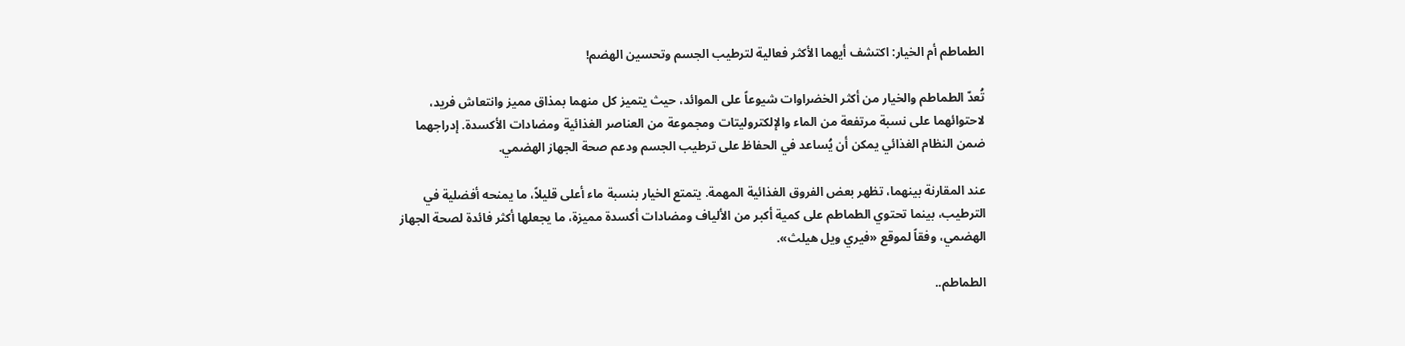الطماطم أم الخيار: اكتشف أيهما الأكثر فعالية لترطيب الجسم وتحسين الهضم!

تُعدّ الطماطم والخيار من أكثر الخضراوات شيوعاً على الموائد، حيث يتميز كل منهما بمذاق مميز وانتعاش فريد، لاحتوائهما على نسبة مرتفعة من الماء والإلكتروليتات ومجموعة من العناصر الغذائية ومضادات الأكسدة. إدراجهما ضمن النظام الغذائي يمكن أن يُساعد في الحفاظ على ترطيب الجسم ودعم صحة الجهاز الهضمي.

عند المقارنة بينهما، تظهر بعض الفروق الغذائية المهمة. يتمتع الخيار بنسبة ماء أعلى قليلاً، ما يمنحه أفضلية في الترطيب، بينما تحتوي الطماطم على كمية أكبر من الألياف ومضادات أكسدة مميزة، ما يجعلها أكثر فائدة لصحة الجهاز الهضمي، وفقاً لموقع «فيري ويل هيلث».

الطماطم..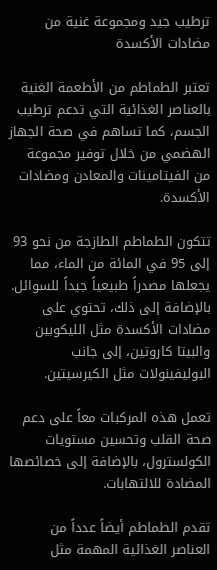ترطيب جيد ومجموعة غنية من مضادات الأكسدة

تعتبر الطماطم من الأطعمة الغنية بالعناصر الغذائية التي تدعم ترطيب الجسم، كما تساهم في صحة الجهاز الهضمي من خلال توفير مجموعة من الفيتامينات والمعادن ومضادات الأكسدة.

تتكون الطماطم الطازجة من نحو 93 إلى 95 في المائة من الماء، مما يجعلها مصدراً طبيعياً جيداً للسوائل. بالإضافة إلى ذلك، تحتوي على مضادات الأكسدة مثل الليكوبين والبيتا كاروتين، إلى جانب البوليفينولات مثل الكيرسيتين.

تعمل هذه المركبات معاً على دعم صحة القلب وتحسين مستويات الكولسترول، بالإضافة إلى خصائصها المضادة للالتهابات.

تقدم الطماطم أيضاً عدداً من العناصر الغذائية المهمة مثل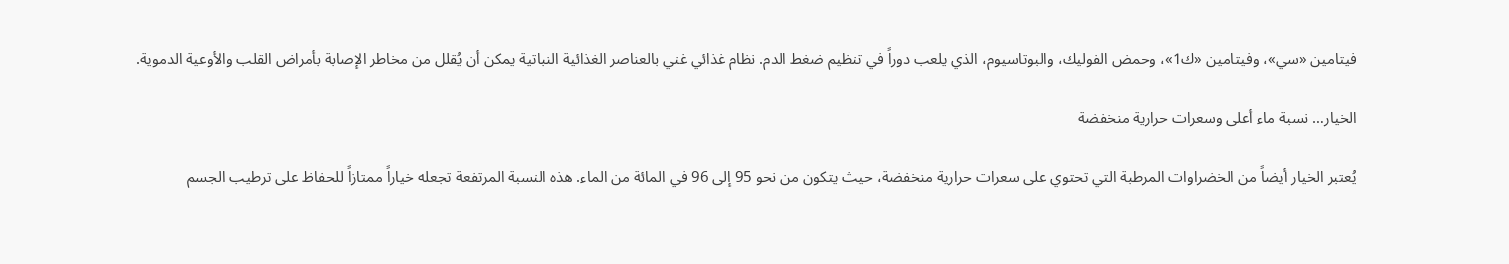فيتامين «سي»، وفيتامين «ك1»، وحمض الفوليك، والبوتاسيوم، الذي يلعب دوراً في تنظيم ضغط الدم. نظام غذائي غني بالعناصر الغذائية النباتية يمكن أن يُقلل من مخاطر الإصابة بأمراض القلب والأوعية الدموية.

الخيار… نسبة ماء أعلى وسعرات حرارية منخفضة

يُعتبر الخيار أيضاً من الخضراوات المرطبة التي تحتوي على سعرات حرارية منخفضة، حيث يتكون من نحو 95 إلى 96 في المائة من الماء. هذه النسبة المرتفعة تجعله خياراً ممتازاً للحفاظ على ترطيب الجسم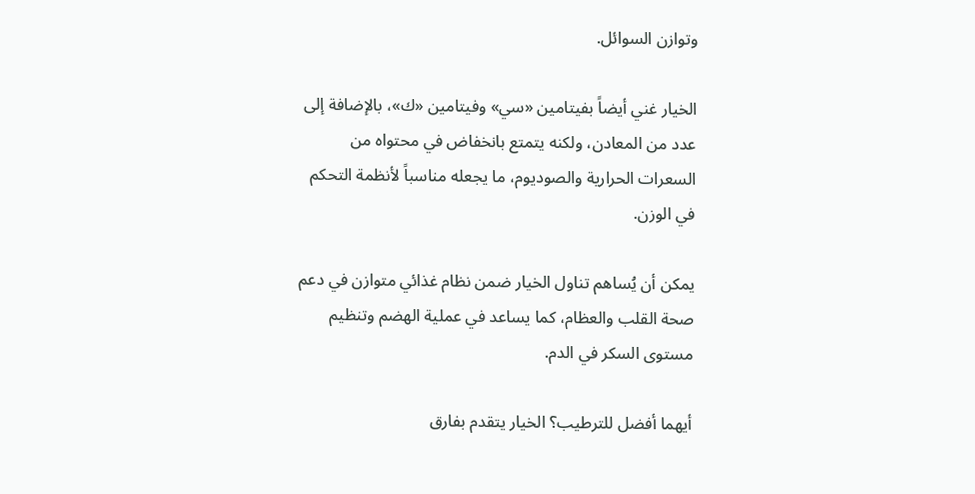وتوازن السوائل.

الخيار غني أيضاً بفيتامين «سي» وفيتامين «ك»، بالإضافة إلى عدد من المعادن، ولكنه يتمتع بانخفاض في محتواه من السعرات الحرارية والصوديوم، ما يجعله مناسباً لأنظمة التحكم في الوزن.

يمكن أن يُساهم تناول الخيار ضمن نظام غذائي متوازن في دعم صحة القلب والعظام، كما يساعد في عملية الهضم وتنظيم مستوى السكر في الدم.

أيهما أفضل للترطيب؟ الخيار يتقدم بفارق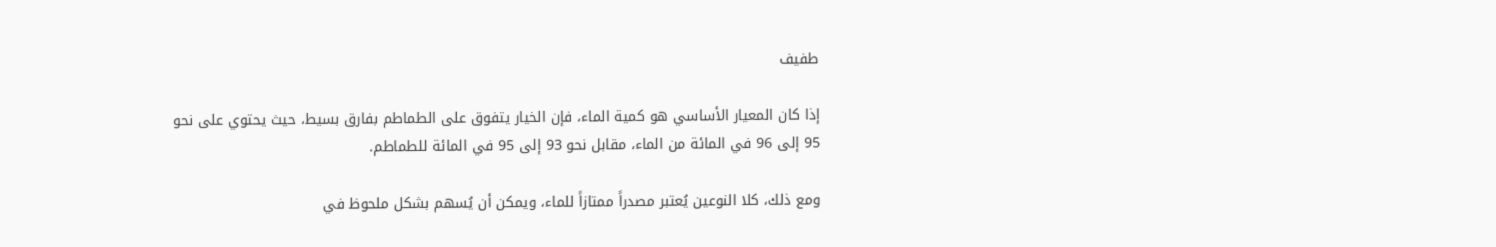طفيف

إذا كان المعيار الأساسي هو كمية الماء، فإن الخيار يتفوق على الطماطم بفارق بسيط، حيث يحتوي على نحو 95 إلى 96 في المائة من الماء، مقابل نحو 93 إلى 95 في المائة للطماطم.

ومع ذلك، كلا النوعين يُعتبر مصدراً ممتازاً للماء، ويمكن أن يُسهم بشكل ملحوظ في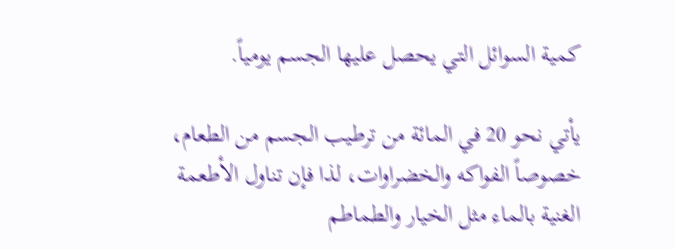كمية السوائل التي يحصل عليها الجسم يومياً.

يأتي نحو 20 في المائة من ترطيب الجسم من الطعام، خصوصاً الفواكه والخضراوات، لذا فإن تناول الأطعمة الغنية بالماء مثل الخيار والطماطم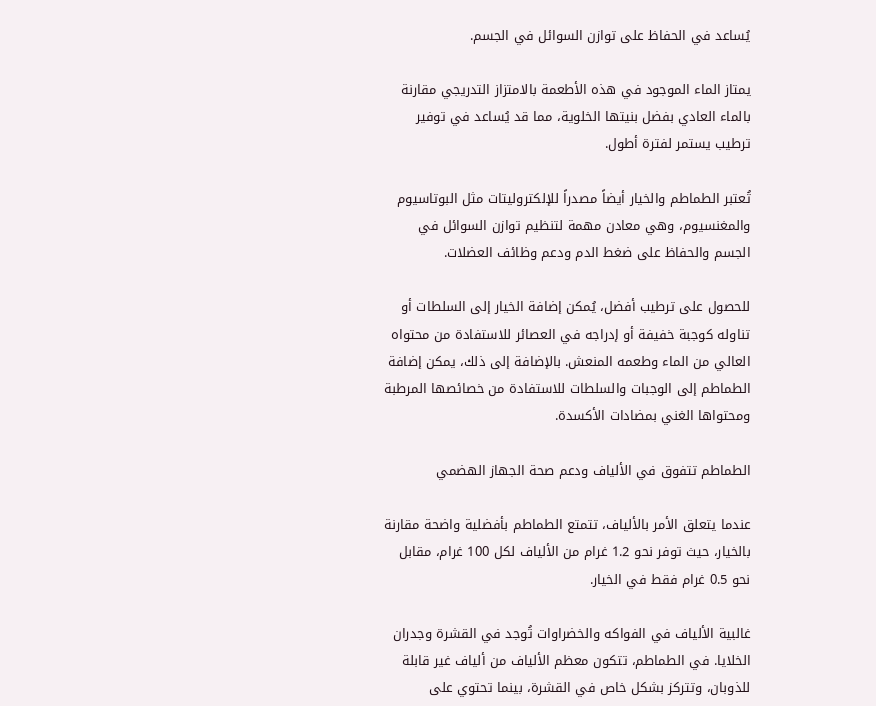يُساعد في الحفاظ على توازن السوائل في الجسم.

يمتاز الماء الموجود في هذه الأطعمة بالامتزاز التدريجي مقارنة بالماء العادي بفضل بنيتها الخلوية، مما قد يُساعد في توفير ترطيب يستمر لفترة أطول.

تُعتبر الطماطم والخيار أيضاً مصدراً للإلكتروليتات مثل البوتاسيوم والمغنسيوم، وهي معادن مهمة لتنظيم توازن السوائل في الجسم والحفاظ على ضغط الدم ودعم وظائف العضلات.

للحصول على ترطيب أفضل، يُمكن إضافة الخيار إلى السلطات أو تناوله كوجبة خفيفة أو إدراجه في العصائر للاستفادة من محتواه العالي من الماء وطعمه المنعش. بالإضافة إلى ذلك، يمكن إضافة الطماطم إلى الوجبات والسلطات للاستفادة من خصائصها المرطبة ومحتواها الغني بمضادات الأكسدة.

الطماطم تتفوق في الألياف ودعم صحة الجهاز الهضمي

عندما يتعلق الأمر بالألياف، تتمتع الطماطم بأفضلية واضحة مقارنة بالخيار، حيث توفر نحو 1.2 غرام من الألياف لكل 100 غرام، مقابل نحو 0.5 غرام فقط في الخيار.

غالبية الألياف في الفواكه والخضراوات تُوجد في القشرة وجدران الخلايا. في الطماطم، تتكون معظم الألياف من ألياف غير قابلة للذوبان، وتتركز بشكل خاص في القشرة، بينما تحتوي على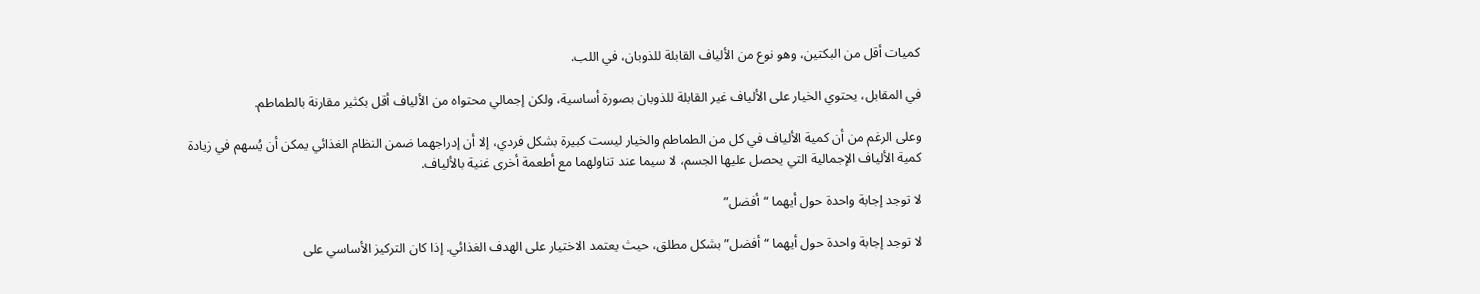كميات أقل من البكتين، وهو نوع من الألياف القابلة للذوبان، في اللب.

في المقابل، يحتوي الخيار على الألياف غير القابلة للذوبان بصورة أساسية، ولكن إجمالي محتواه من الألياف أقل بكثير مقارنة بالطماطم.

وعلى الرغم من أن كمية الألياف في كل من الطماطم والخيار ليست كبيرة بشكل فردي، إلا أن إدراجهما ضمن النظام الغذائي يمكن أن يُسهم في زيادة كمية الألياف الإجمالية التي يحصل عليها الجسم، لا سيما عند تناولهما مع أطعمة أخرى غنية بالألياف.

لا توجد إجابة واحدة حول أيهما “أفضل”

لا توجد إجابة واحدة حول أيهما “أفضل” بشكل مطلق، حيث يعتمد الاختيار على الهدف الغذائي. إذا كان التركيز الأساسي على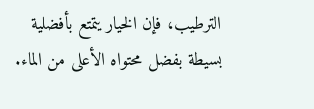الترطيب، فإن الخيار يتمتع بأفضلية بسيطة بفضل محتواه الأعلى من الماء.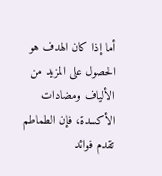أما إذا كان الهدف هو الحصول على المزيد من الألياف ومضادات الأكسدة، فإن الطماطم تقدم فوائد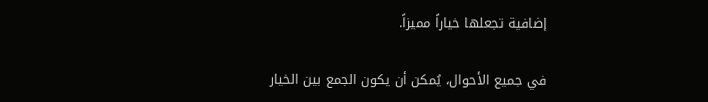إضافية تجعلها خياراً مميزاً.

في جميع الأحوال، يُمكن أن يكون الجمع بين الخيار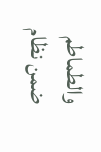والطماطم ضمن نظام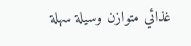غذائي متوازن وسيلة سهلة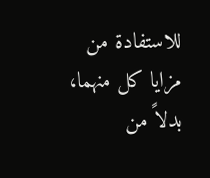للاستفادة من مزايا كل منهما، بدلاً من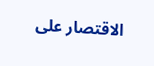الاقتصار على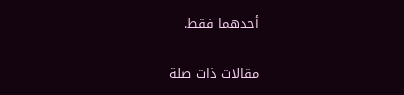أحدهما فقط.

مقالات ذات صلة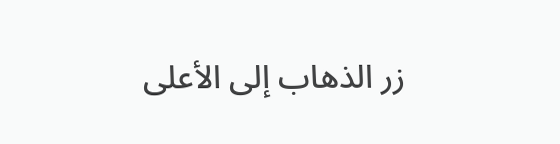زر الذهاب إلى الأعلى